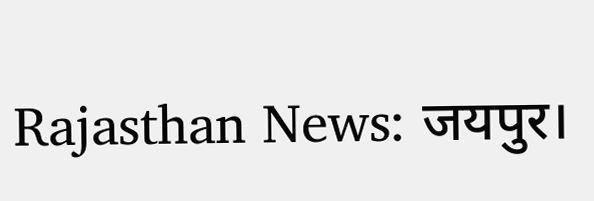Rajasthan News: जयपुर।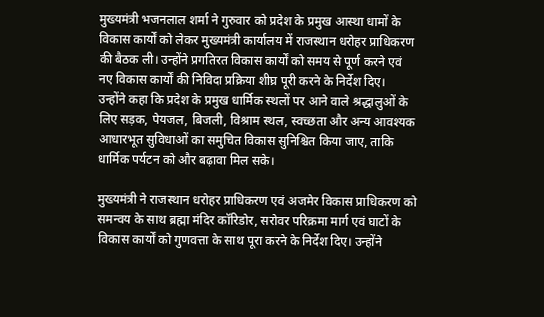मुख्यमंत्री भजनलाल शर्मा ने गुरुवार को प्रदेश के प्रमुख आस्था धामों के विकास कार्यों को लेकर मुख्यमंत्री कार्यालय में राजस्थान धरोहर प्राधिकरण की बैठक ली। उन्होंने प्रगतिरत विकास कार्यों को समय से पूर्ण करने एवं नए विकास कार्यों की निविदा प्रक्रिया शीघ्र पूरी करने के निर्देश दिए।
उन्होंने कहा कि प्रदेश के प्रमुख धार्मिक स्थलों पर आने वाले श्रद्धालुओं के लिए सड़क, पेयजल, बिजली, विश्राम स्थल, स्वच्छता और अन्य आवश्यक आधारभूत सुविधाओं का समुचित विकास सुनिश्चित किया जाए, ताकि धार्मिक पर्यटन को और बढ़ावा मिल सके।

मुख्यमंत्री ने राजस्थान धरोहर प्राधिकरण एवं अजमेर विकास प्राधिकरण को समन्वय के साथ ब्रह्मा मंदिर कॉरिडोर, सरोवर परिक्रमा मार्ग एवं घाटों के विकास कार्यों को गुणवत्ता के साथ पूरा करने के निर्देश दिए। उन्होंने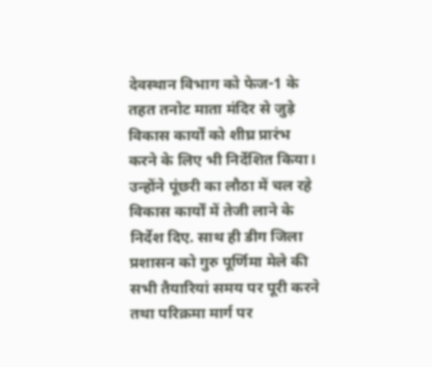देवस्थान विभाग को फेज-1 के तहत तनोट माता मंदिर से जुड़े विकास कार्यों को शीघ्र प्रारंभ करने के लिए भी निर्देशित किया।
उन्होंने पूंछरी का लौठा में चल रहे विकास कार्यों में तेजी लाने के निर्देश दिए. साथ ही डीग जिला प्रशासन को गुरु पूर्णिमा मेले की सभी तैयारियां समय पर पूरी करने तथा परिक्रमा मार्ग पर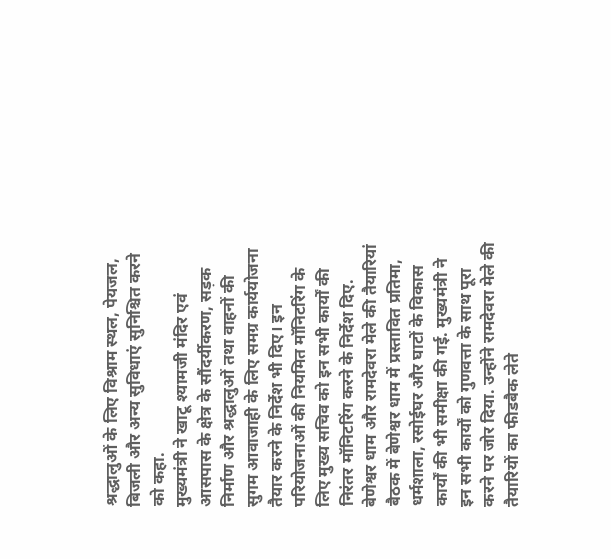श्रद्धालुओं के लिए विश्राम स्थल, पेयजल, बिजली और अन्य सुविधाएं सुनिश्चित करने को कहा.
मुख्यमंत्री ने खाटू श्यामजी मंदिर एवं आसपास के क्षेत्र के सौंदर्यीकरण, सड़क निर्माण और श्रद्धालुओं तथा वाहनों की सुगम आवाजाही के लिए समग्र कार्ययोजना तैयार करने के निर्देश भी दिए। इन परियोजनाओं की नियमित मॉनिटरिंग के लिए मुख्य सचिव को इन सभी कार्यों की निरंतर मॉनिटरिंग करने के निर्देश दिए.
बेणेश्वर धाम और रामदेवरा मेले की तैयारियां
बैठक में बेणेश्वर धाम में प्रस्तावित प्रतिमा, धर्मशाला, रसोईघर और घाटों के विकास कार्यों की भी समीक्षा की गई. मुख्यमंत्री ने इन सभी कार्यों को गुणवत्ता के साथ पूरा करने पर जोर दिया. उन्होंने रामदेवरा मेले की तैयारियों का फीडबैक लेते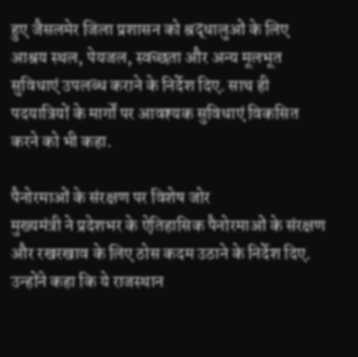हुए जैसलमेर जिला प्रशासन को श्रद्धालुओं के लिए आश्रय स्थल, पेयजल, स्वच्छता और अन्य मूलभूत सुविधाएं उपलब्ध कराने के निर्देश दिए. साथ ही पदयात्रियों के मार्गों पर आवश्यक सुविधाएं विकसित करने को भी कहा.

पैनोरमाओं के संरक्षण पर विशेष जोर
मुख्यमंत्री ने प्रदेशभर के ऐतिहासिक पैनोरमाओं के संरक्षण और रखरखाव के लिए ठोस कदम उठाने के निर्देश दिए. उन्होंने कहा कि ये राजस्थान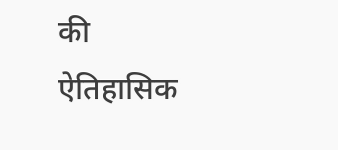की ऐतिहासिक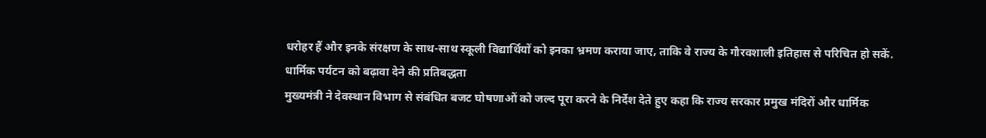धरोहर हैं और इनके संरक्षण के साथ-साथ स्कूली विद्यार्थियों को इनका भ्रमण कराया जाए, ताकि वे राज्य के गौरवशाली इतिहास से परिचित हो सकें.
धार्मिक पर्यटन को बढ़ावा देने की प्रतिबद्धता
मुख्यमंत्री ने देवस्थान विभाग से संबंधित बजट घोषणाओं को जल्द पूरा करने के निर्देश देते हुए कहा कि राज्य सरकार प्रमुख मंदिरों और धार्मिक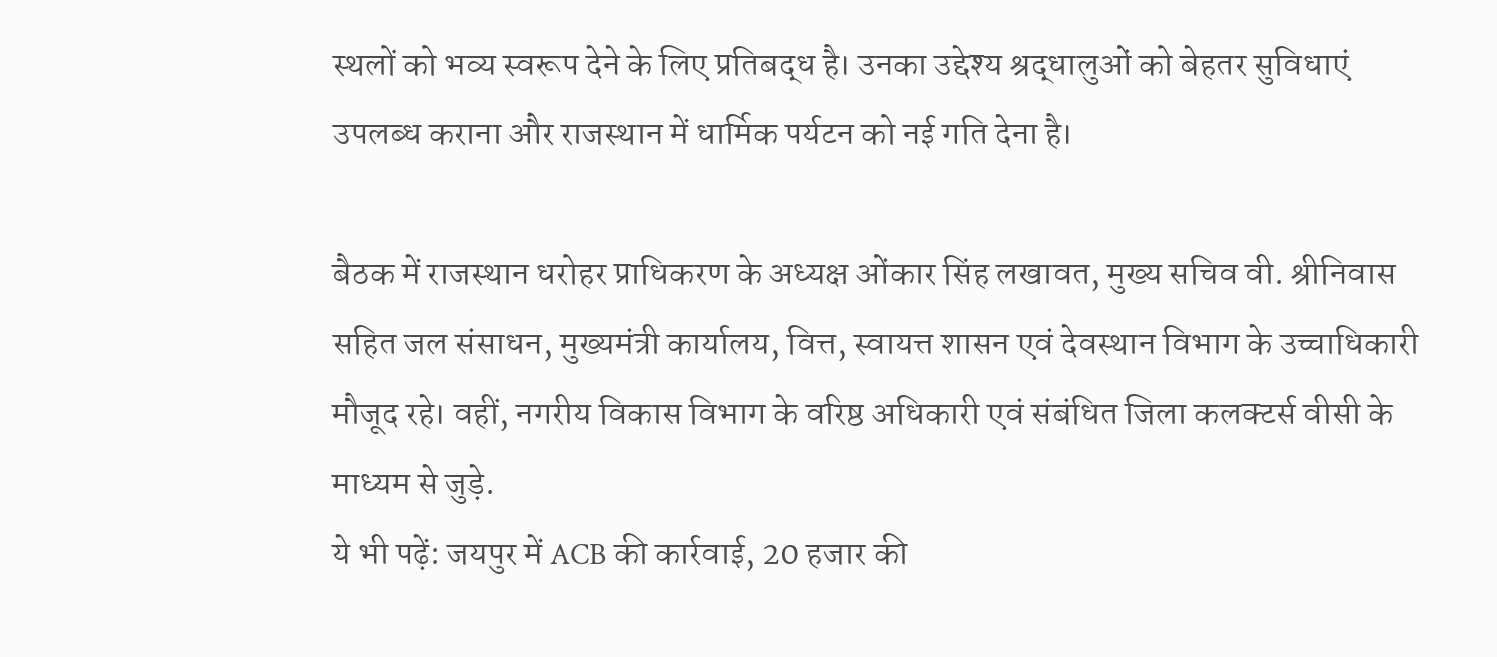स्थलों को भव्य स्वरूप देने के लिए प्रतिबद्ध है। उनका उद्देश्य श्रद्धालुओं को बेहतर सुविधाएं उपलब्ध कराना और राजस्थान में धार्मिक पर्यटन को नई गति देना है।

बैठक में राजस्थान धरोहर प्राधिकरण के अध्यक्ष ओंकार सिंह लखावत, मुख्य सचिव वी. श्रीनिवास सहित जल संसाधन, मुख्यमंत्री कार्यालय, वित्त, स्वायत्त शासन एवं देवस्थान विभाग के उच्चाधिकारी मौजूद रहे। वहीं, नगरीय विकास विभाग के वरिष्ठ अधिकारी एवं संबंधित जिला कलक्टर्स वीसी के माध्यम से जुड़े.
ये भी पढ़ें: जयपुर में ACB की कार्रवाई, 20 हजार की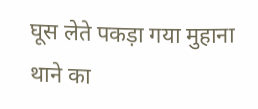घूस लेते पकड़ा गया मुहाना थाने का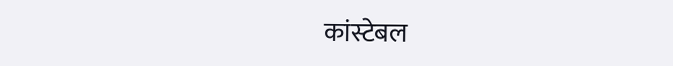कांस्टेबल